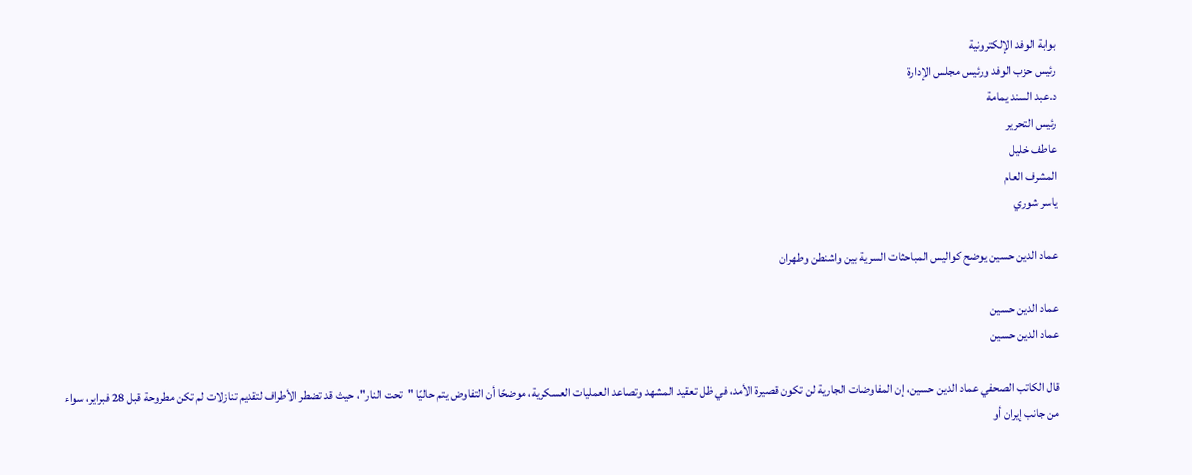بوابة الوفد الإلكترونية
رئيس حزب الوفد ورئيس مجلس الإدارة
د.عبد السند يمامة
رئيس التحرير
عاطف خليل
المشرف العام
ياسر شوري

عماد الدين حسين يوضح كواليس المباحثات السرية بين واشنطن وطهران

عماد الدين حسين
عماد الدين حسين

قال الكاتب الصحفي عماد الدين حسين، إن المفاوضات الجارية لن تكون قصيرة الأمد، في ظل تعقيد المشهد وتصاعد العمليات العسكرية، موضحًا أن التفاوض يتم حاليًا "تحت النار"، حيث قد تضطر الأطراف لتقديم تنازلات لم تكن مطروحة قبل 28 فبراير، سواء من جانب إيران أو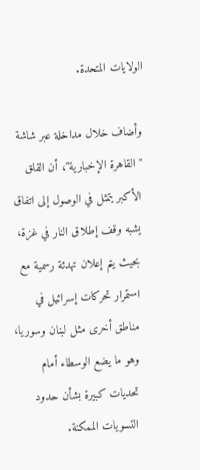الولايات المتحدة.

وأضاف خلال مداخلة عبر شاشة "القاهرة الإخبارية"، أن القلق الأكبر يتمثل في الوصول إلى اتفاق يشبه وقف إطلاق النار في غزة، بحيث يتم إعلان تهدئة رسمية مع استمرار تحركات إسرائيل في مناطق أخرى مثل لبنان وسوريا، وهو ما يضع الوسطاء أمام تحديات كبيرة بشأن حدود التسويات الممكنة.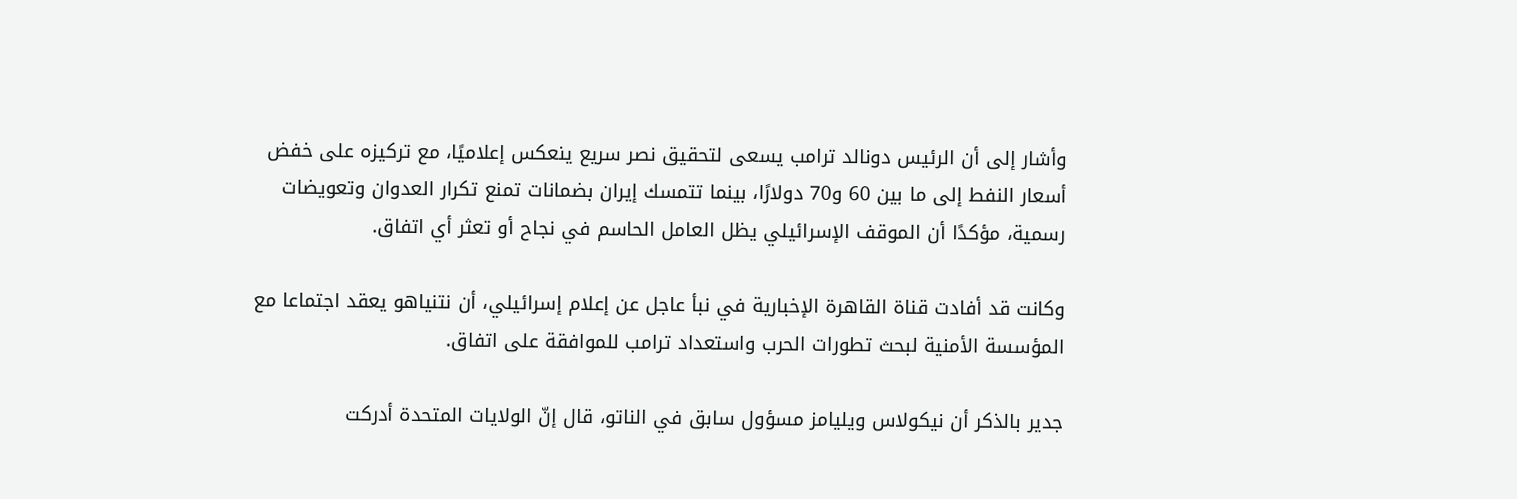وأشار إلى أن الرئيس دونالد ترامب يسعى لتحقيق نصر سريع ينعكس إعلاميًا، مع تركيزه على خفض أسعار النفط إلى ما بين 60 و70 دولارًا، بينما تتمسك إيران بضمانات تمنع تكرار العدوان وتعويضات رسمية، مؤكدًا أن الموقف الإسرائيلي يظل العامل الحاسم في نجاح أو تعثر أي اتفاق.

وكانت قد أفادت قناة القاهرة الإخبارية في نبأ عاجل عن إعلام إسرائيلي، أن نتنياهو يعقد اجتماعا مع المؤسسة الأمنية لبحث تطورات الحرب واستعداد ترامب للموافقة على اتفاق.

جدير بالذكر أن نيكولاس ويليامز مسؤول سابق في الناتو، قال إنّ الولايات المتحدة أدركت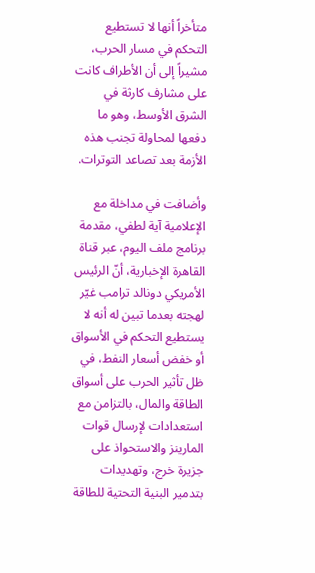متأخراً أنها لا تستطيع التحكم في مسار الحرب، مشيراً إلى أن الأطراف كانت على مشارف كارثة في الشرق الأوسط، وهو ما دفعها لمحاولة تجنب هذه الأزمة بعد تصاعد التوترات.

وأضافت في مداخلة مع الإعلامية آية لطفي، مقدمة برنامج ملف اليوم، عبر قناة القاهرة الإخبارية، أنّ الرئيس الأمريكي دونالد ترامب غيّر لهجته بعدما تبين له أنه لا يستطيع التحكم في الأسواق أو خفض أسعار النفط، في ظل تأثير الحرب على أسواق الطاقة والمال، بالتزامن مع استعدادات لإرسال قوات المارينز والاستحواذ على جزيرة خرج، وتهديدات بتدمير البنية التحتية للطاقة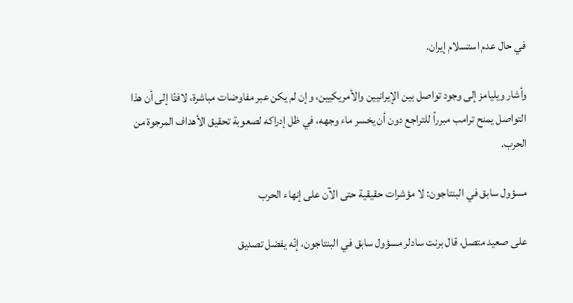في حال عدم استسلام إيران.

وأشار ويليامز إلى وجود تواصل بين الإيرانيين والأمريكيين، وإن لم يكن عبر مفاوضات مباشرة، لافتًا إلى أن هذا التواصل يمنح ترامب مبرراً للتراجع دون أن يخسر ماء وجهه، في ظل إدراكه لصعوبة تحقيق الأهداف المرجوة من الحرب.

مسؤول سابق في البنتاجون: لا مؤشرات حقيقية حتى الآن على إنهاء الحرب

على صعيد متصل، قال برنت سادلر مسؤول سابق في البنتاجون، إنّه يفضل تصديق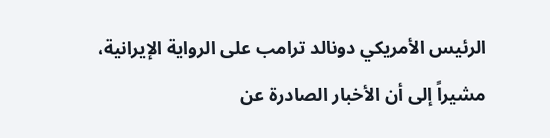الرئيس الأمريكي دونالد ترامب على الرواية الإيرانية، مشيراً إلى أن الأخبار الصادرة عن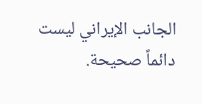الجانب الإيراني ليست دائماً صحيحة.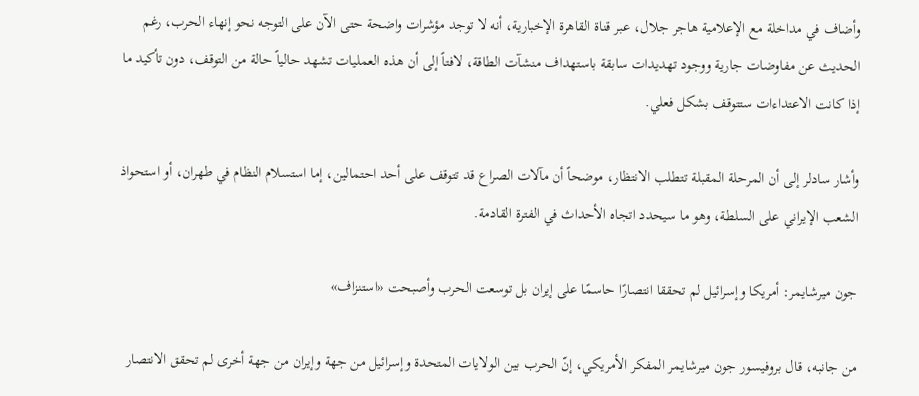وأضاف في مداخلة مع الإعلامية هاجر جلال، عبر قناة القاهرة الإخبارية، أنه لا توجد مؤشرات واضحة حتى الآن على التوجه نحو إنهاء الحرب، رغم الحديث عن مفاوضات جارية ووجود تهديدات سابقة باستهداف منشآت الطاقة، لافتاً إلى أن هذه العمليات تشهد حالياً حالة من التوقف، دون تأكيد ما إذا كانت الاعتداءات ستتوقف بشكل فعلي.

وأشار سادلر إلى أن المرحلة المقبلة تتطلب الانتظار، موضحاً أن مآلات الصراع قد تتوقف على أحد احتمالين، إما استسلام النظام في طهران، أو استحواذ الشعب الإيراني على السلطة، وهو ما سيحدد اتجاه الأحداث في الفترة القادمة.

جون ميرشايمر: أمريكا وإسرائيل لم تحققا انتصارًا حاسمًا على إيران بل توسعت الحرب وأصبحت «استنزاف»

من جانبه، قال بروفيسور جون ميرشايمر المفكر الأمريكي، إنّ الحرب بين الولايات المتحدة وإسرائيل من جهة وإيران من جهة أخرى لم تحقق الانتصار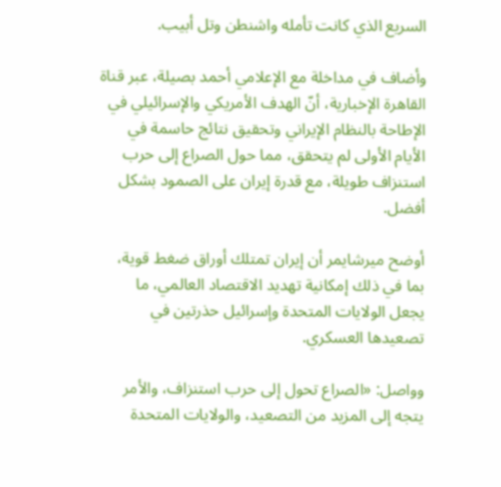السريع الذي كانت تأمله واشنطن وتل أبيب.

وأضاف في مداخلة مع الإعلامي أحمد بصيلة، عبر قناة القاهرة الإخبارية، أنّ الهدف الأمريكي والإسرائيلي في الإطاحة بالنظام الإيراني وتحقيق نتائج حاسمة في الأيام الأولى لم يتحقق، مما حول الصراع إلى حرب استنزاف طويلة، مع قدرة إيران على الصمود بشكل أفضل.

أوضح ميرشايمر أن إيران تمتلك أوراق ضغط قوية، بما في ذلك إمكانية تهديد الاقتصاد العالمي، ما يجعل الولايات المتحدة وإسرائيل حذرتين في تصعيدها العسكري.

وواصل: «الصراع تحول إلى حرب استنزاف، والأمر يتجه إلى المزيد من التصعيد، والولايات المتحدة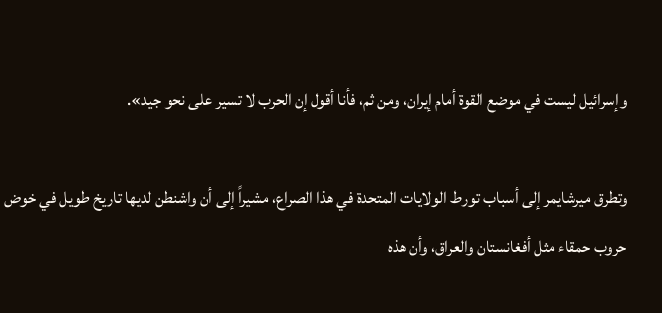وإسرائيل ليست في موضع القوة أمام إيران، ومن ثم، فأنا أقول إن الحرب لا تسير على نحو جيد».

وتطرق ميرشايمر إلى أسباب تورط الولايات المتحدة في هذا الصراع، مشيراً إلى أن واشنطن لديها تاريخ طويل في خوض حروب حمقاء مثل أفغانستان والعراق، وأن هذه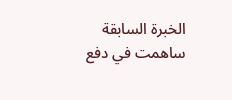الخبرة السابقة ساهمت في دفع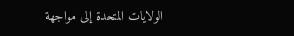الولايات المتحدة إلى مواجهة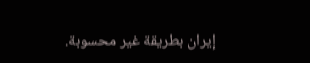إيران بطريقة غير محسوبة.